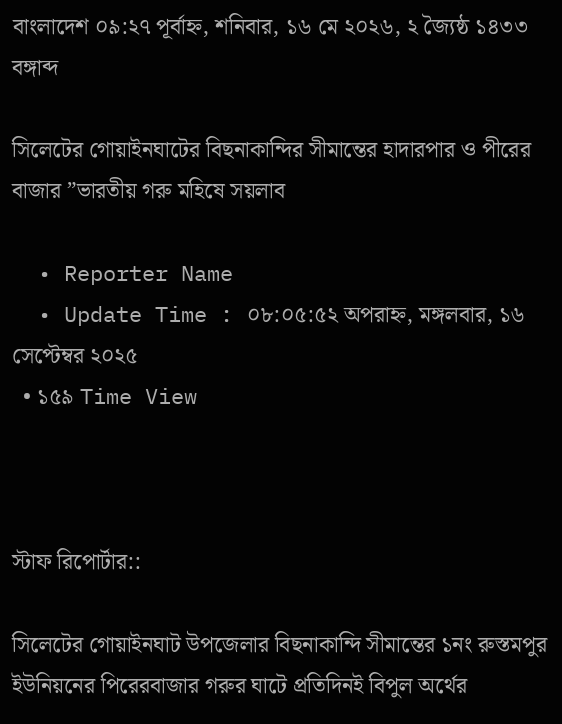বাংলাদেশ ০৯:২৭ পূর্বাহ্ন, শনিবার, ১৬ মে ২০২৬, ২ জ্যৈষ্ঠ ১৪৩৩ বঙ্গাব্দ

সিলেটের গোয়াইনঘাটের বিছনাকান্দির সীমান্তের হাদারপার ও পীরের বাজার ”ভারতীয় গরু মহিষে সয়লাব

  • Reporter Name
  • Update Time : ০৮:০৫:৫২ অপরাহ্ন, মঙ্গলবার, ১৬ সেপ্টেম্বর ২০২৫
  • ১৫৯ Time View



স্টাফ রিপোর্টার::

সিলেটের গোয়াইনঘাট উপজেলার বিছনাকান্দি সীমান্তের ১নং রুস্তমপুর ইউনিয়নের পিরেরবাজার গরুর ঘাটে প্রতিদিনই বিপুল অর্থের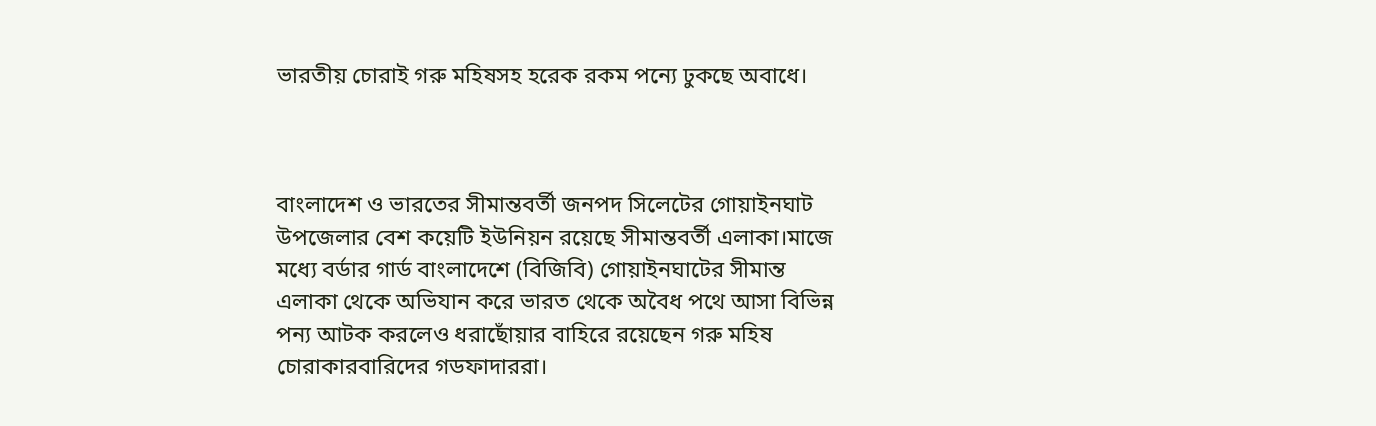ভারতীয় চোরাই গরু মহিষসহ হরেক রকম পন্যে ঢুকছে অবাধে।



বাংলাদেশ ও ভারতের সীমান্তবর্তী জনপদ সিলেটের গোয়াইনঘাট উপজেলার বেশ কয়েটি ইউনিয়ন রয়েছে সীমান্তবর্তী এলাকা।মাজে মধ্যে বর্ডার গার্ড বাংলাদেশে (বিজিবি) গোয়াইনঘাটের সীমান্ত এলাকা থেকে অভিযান করে ভারত থেকে অবৈধ পথে আসা বিভিন্ন পন্য আটক করলেও ধরাছোঁয়ার বাহিরে রয়েছেন গরু মহিষ চোরাকারবারিদের গডফাদাররা।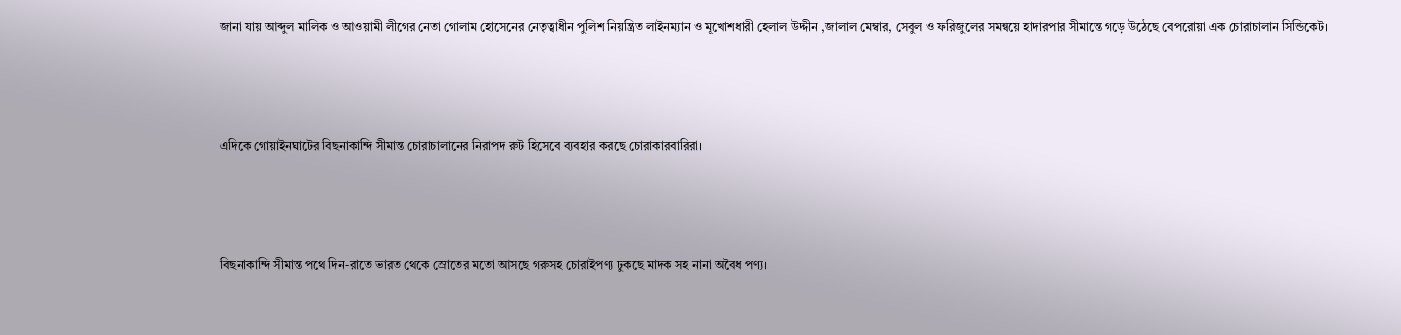জানা যায় আব্দুল মালিক ও আওয়ামী লীগের নেতা গোলাম হোসেনের নেতৃত্বাধীন পুলিশ নিয়ন্ত্রিত লাইনম্যান ও মূখোশধারী হেলাল উদ্দীন ,জালাল মেম্বার, সেবুল ও ফরিজুলের সমন্বয়ে হাদারপার সীমান্তে গড়ে উঠেছে বেপরোয়া এক চোরাচালান সিন্ডিকেট।



এদিকে গোয়াইনঘাটের বিছনাকান্দি সীমান্ত চোরাচালানের নিরাপদ রুট হিসেবে ব্যবহার করছে চোরাকারবারিরা।



বিছনাকান্দি সীমান্ত পথে দিন-রাতে ভারত থেকে স্রোতের মতো আসছে গরুসহ চোরাইপণ্য ঢুকছে মাদক সহ নানা অবৈধ পণ্য।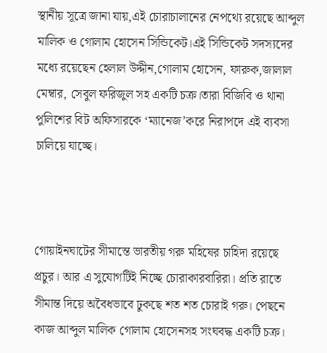স্থানীয় সূত্রে জানা যায়,এই চোরাচালানের নেপথ্যে রয়েছে আব্দুল মালিক ও গোলাম হোসেন সিন্ডিকেট।এই সিন্ডিকেট সদস্যদের মধ্যে রয়েছেন হেলাল উদ্দীন,গোলাম হোসেন, ফারুক,জালাল মেম্বার, সেবুল ফরিজুল সহ একটি চক্র।তারা বিজিবি ও থানা পুলিশের বিট অফিসারকে ‘ম্যানেজ’করে নিরাপদে এই ব্যবসা চালিয়ে যাচ্ছে।



গোয়াইনঘাটের সীমান্তে ভারতীয় গরু মহিষের চাহিদা রয়েছে প্রচুর। আর এ সুযোগটিই নিচ্ছে চোরাকারবারিরা। প্রতি রাতে সীমান্ত দিয়ে অবৈধভাবে ঢুকছে শত শত চোরাই গরু। পেছনে কাজ আব্দুল মালিক গোলাম হোসেনসহ সংঘবদ্ধ একটি চক্র।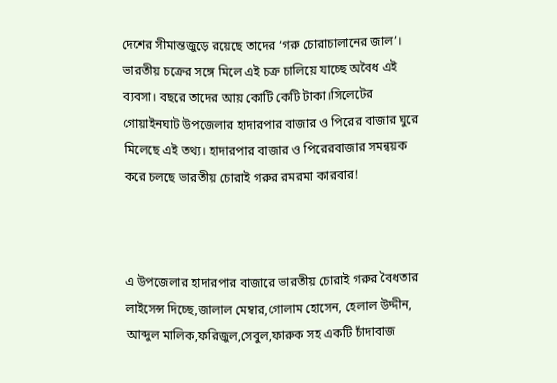দেশের সীমান্তজুড়ে রয়েছে তাদের ‘গরু চোরাচালানের জাল’। ভারতীয় চক্রের সঙ্গে মিলে এই চক্র চালিয়ে যাচ্ছে অবৈধ এই ব্যবসা। বছরে তাদের আয় কোটি কেটি টাকা।সিলেটের গোয়াইনঘাট উপজেলার হাদারপার বাজার ও পিরের বাজার ঘুরে মিলেছে এই তথ্য। হাদারপার বাজার ও পিরেরবাজার সমন্বয়ক করে চলছে ভারতীয় চোরাই গরুর রমরমা কারবার!



এ উপজেলার হাদারপার বাজারে ভারতীয় চোরাই গরুর বৈধতার লাইসেন্স দিচ্ছে,জালাল মেম্বার,গোলাম হোসেন, হেলাল উদ্দীন, আব্দুল মালিক,ফরিজুল,সেবুল,ফারুক সহ একটি চাঁদাবাজ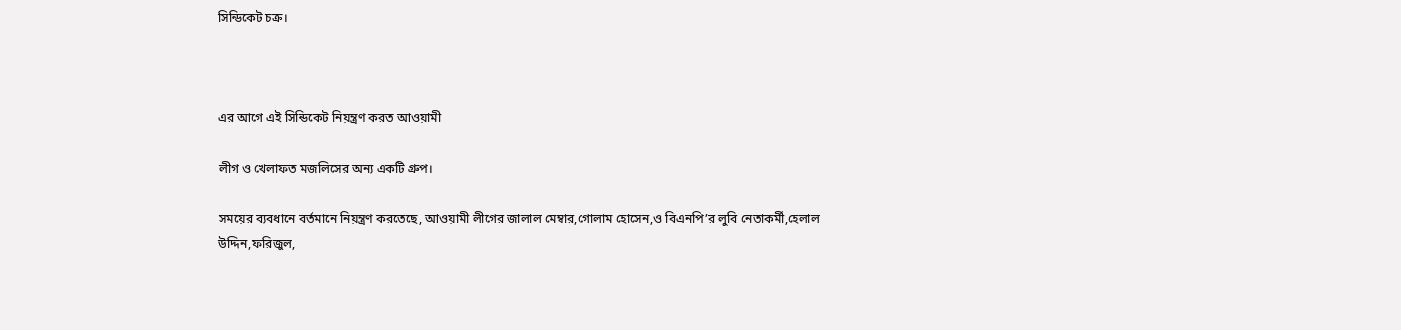সিন্ডিকেট চক্র।



এর আগে এই সিন্ডিকেট নিয়ন্ত্রণ করত আওয়ামী

লীগ ও খেলাফত মজলিসের অন্য একটি গ্রুপ।

সময়ের ব্যবধানে বর্তমানে নিয়ন্ত্রণ করতেছে, আওয়ামী লীগের জালাল মেম্বার,গোলাম হোসেন,ও বিএনপি’র লুবি নেতাকর্মী,হেলাল উদ্দিন,ফরিজুল,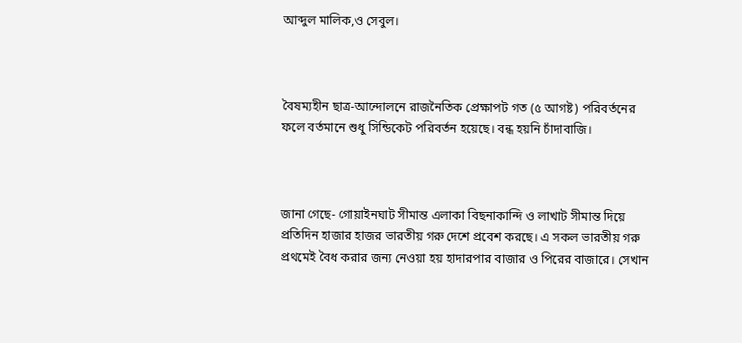আব্দুল মালিক,ও সেবুল।



বৈষম্যহীন ছাত্র-আন্দোলনে রাজনৈতিক প্রেক্ষাপট গত (৫ আগষ্ট) পরিবর্তনের ফলে বর্তমানে শুধু সিন্ডিকেট পরিবর্তন হয়েছে। বন্ধ হয়নি চাঁদাবাজি।



জানা গেছে- গোয়াইনঘাট সীমান্ত এলাকা বিছনাকান্দি ও লাখাট সীমান্ত দিয়ে প্রতিদিন হাজার হাজর ভারতীয় গরু দেশে প্রবেশ করছে। এ সকল ভারতীয় গরু প্রথমেই বৈধ করার জন্য নেওয়া হয় হাদারপার বাজার ও পিরের বাজারে। সেখান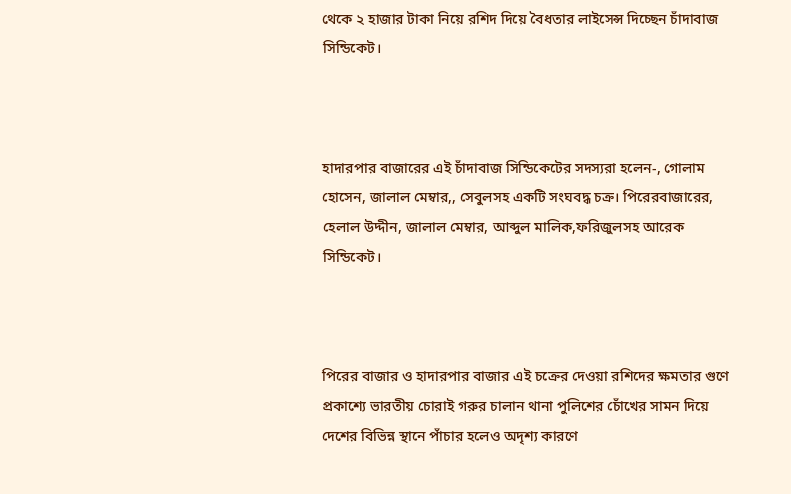থেকে ২ হাজার টাকা নিয়ে রশিদ দিয়ে বৈধতার লাইসেন্স দিচ্ছেন চাঁদাবাজ সিন্ডিকেট।



হাদারপার বাজারের এই চাঁদাবাজ সিন্ডিকেটের সদস্যরা হলেন-, গোলাম হোসেন, জালাল মেম্বার,, সেবুলসহ একটি সংঘবদ্ধ চক্র। পিরেরবাজারের, হেলাল উদ্দীন, জালাল মেম্বার, আব্দুল মালিক,ফরিজুলসহ আরেক সিন্ডিকেট।



পিরের বাজার ও হাদারপার বাজার এই চক্রের দেওয়া রশিদের ক্ষমতার গুণে প্রকাশ্যে ভারতীয় চোরাই গরুর চালান থানা পুলিশের চোঁখের সামন দিয়ে দেশের বিভিন্ন স্থানে পাঁচার হলেও অদৃশ্য কারণে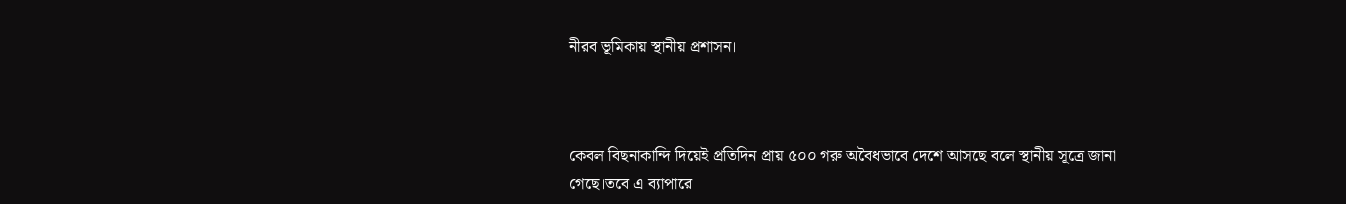নীরব ভূমিকায় স্থানীয় প্রশাসন।



কেবল বিছনাকান্দি দিয়েই প্রতিদিন প্রায় ৫০০ গরু অবৈধভাবে দেশে আসছে বলে স্থানীয় সূত্রে জানা গেছে।তবে এ ব্যাপারে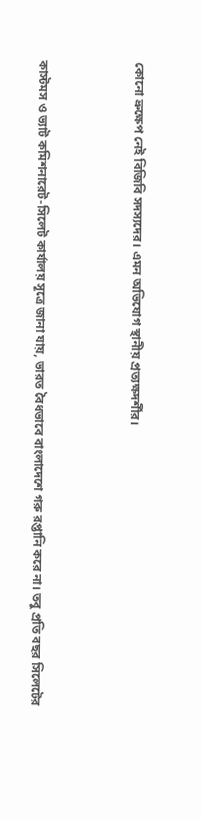কোনো ভ্রুক্ষেপ নেই বিজিবি সদস্যদের। এমন অভিযোগ স্থানীয় প্রত্যক্ষদর্শীর।



কাস্টমস ও ভ্যাট কমিশনারেট-সিলেট কার্যালয় সূত্রে জানা যায়, ভারত বৈধভাবে বাংলাদেশে গরু রপ্তানি করে না। তবু প্রতি বছর সিলেটের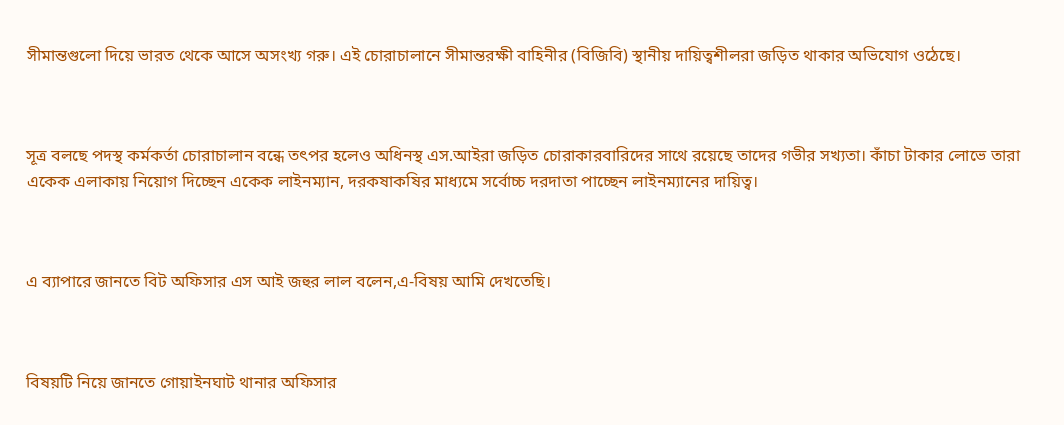সীমান্তগুলো দিয়ে ভারত থেকে আসে অসংখ্য গরু। এই চোরাচালানে সীমান্তরক্ষী বাহিনীর (বিজিবি) স্থানীয় দায়িত্বশীলরা জড়িত থাকার অভিযোগ ওঠেছে।



সূত্র বলছে পদস্থ কর্মকর্তা চোরাচালান বন্ধে তৎপর হলেও অধিনস্থ এস.আইরা জড়িত চোরাকারবারিদের সাথে রয়েছে তাদের গভীর সখ্যতা। কাঁচা টাকার লোভে তারা একেক এলাকায় নিয়োগ দিচ্ছেন একেক লাইনম্যান, দরকষাকষির মাধ্যমে সর্বোচ্চ দরদাতা পাচ্ছেন লাইনম্যানের দায়িত্ব।



এ ব্যাপারে জানতে বিট অফিসার এস আই জহুর লাল বলেন,এ-বিষয় আমি দেখতেছি।



বিষয়টি নিয়ে জানতে গোয়াইনঘাট থানার অফিসার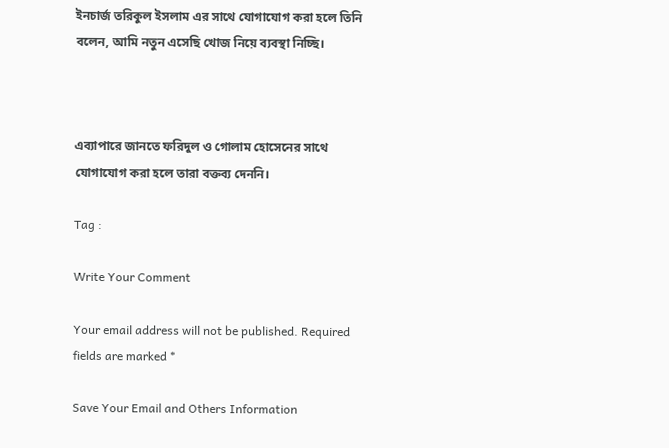ইনচার্জ তরিকুল ইসলাম এর সাথে যোগাযোগ করা হলে তিনি বলেন, আমি নতুন এসেছি খোজ নিয়ে ব্যবস্থা নিচ্ছি।



এব্যাপারে জানতে ফরিদুল ও গোলাম হোসেনের সাথে যোগাযোগ করা হলে তারা বক্তব্য দেননি।

Tag :

Write Your Comment

Your email address will not be published. Required fields are marked *

Save Your Email and Others Information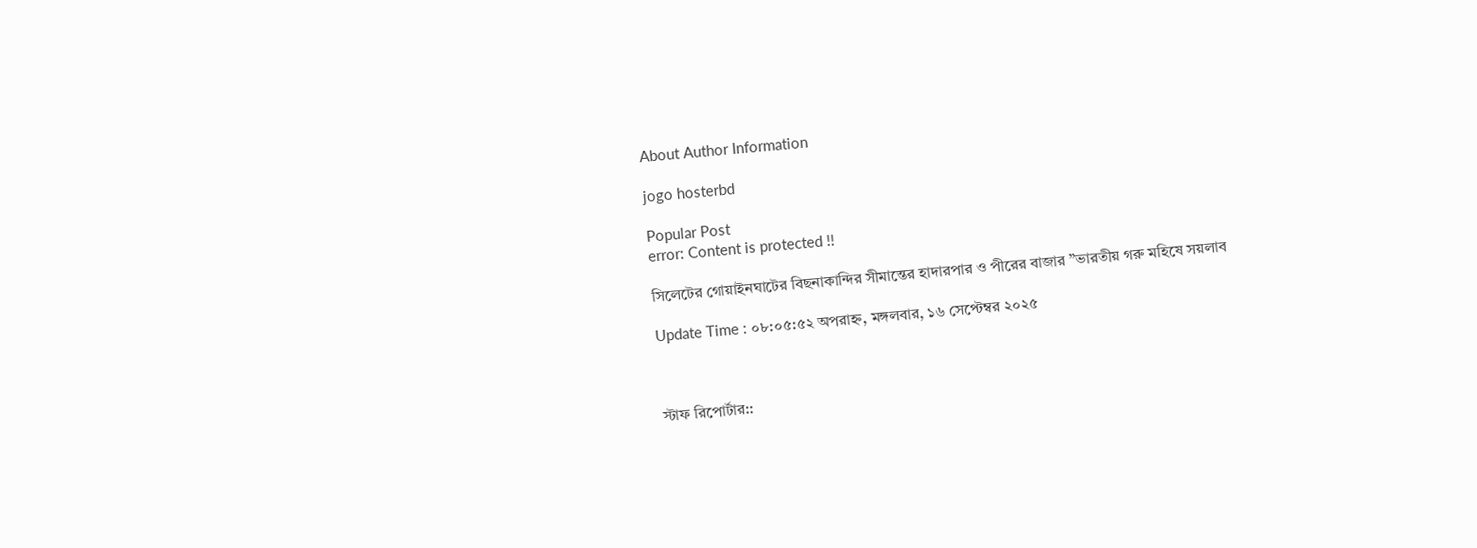About Author Information

jogo hosterbd

Popular Post
error: Content is protected !!

সিলেটের গোয়াইনঘাটের বিছনাকান্দির সীমান্তের হাদারপার ও পীরের বাজার ”ভারতীয় গরু মহিষে সয়লাব

Update Time : ০৮:০৫:৫২ অপরাহ্ন, মঙ্গলবার, ১৬ সেপ্টেম্বর ২০২৫



স্টাফ রিপোর্টার::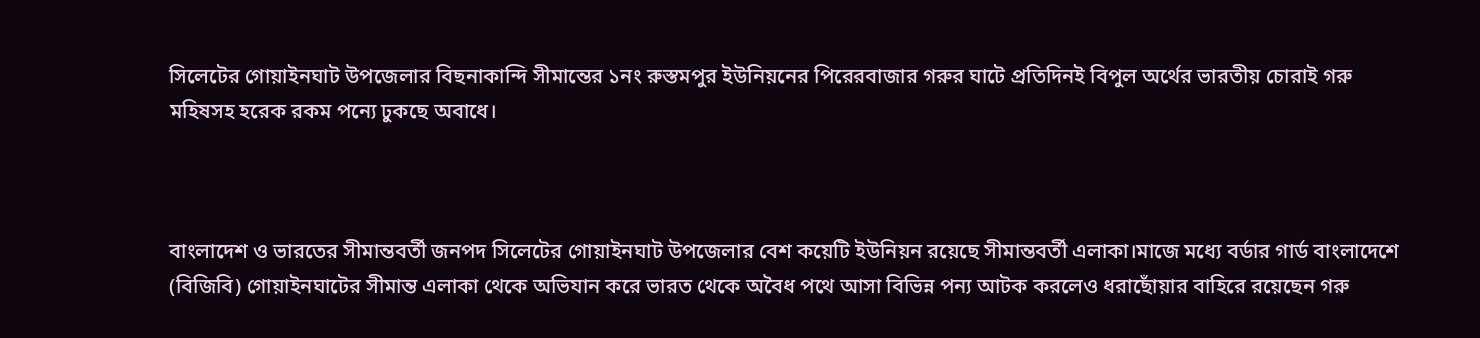সিলেটের গোয়াইনঘাট উপজেলার বিছনাকান্দি সীমান্তের ১নং রুস্তমপুর ইউনিয়নের পিরেরবাজার গরুর ঘাটে প্রতিদিনই বিপুল অর্থের ভারতীয় চোরাই গরু মহিষসহ হরেক রকম পন্যে ঢুকছে অবাধে।



বাংলাদেশ ও ভারতের সীমান্তবর্তী জনপদ সিলেটের গোয়াইনঘাট উপজেলার বেশ কয়েটি ইউনিয়ন রয়েছে সীমান্তবর্তী এলাকা।মাজে মধ্যে বর্ডার গার্ড বাংলাদেশে (বিজিবি) গোয়াইনঘাটের সীমান্ত এলাকা থেকে অভিযান করে ভারত থেকে অবৈধ পথে আসা বিভিন্ন পন্য আটক করলেও ধরাছোঁয়ার বাহিরে রয়েছেন গরু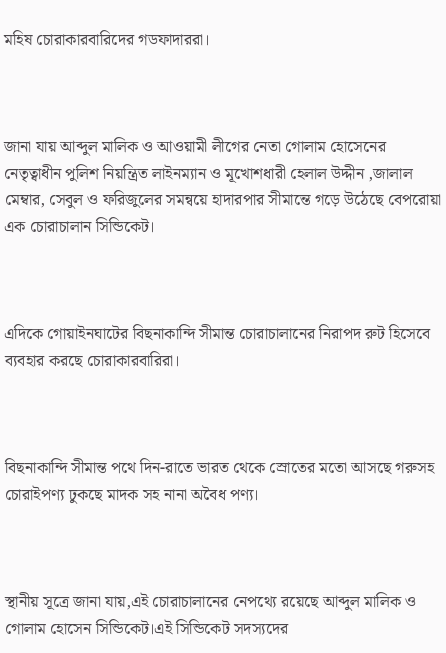মহিষ চোরাকারবারিদের গডফাদাররা।



জানা যায় আব্দুল মালিক ও আওয়ামী লীগের নেতা গোলাম হোসেনের নেতৃত্বাধীন পুলিশ নিয়ন্ত্রিত লাইনম্যান ও মূখোশধারী হেলাল উদ্দীন ,জালাল মেম্বার, সেবুল ও ফরিজুলের সমন্বয়ে হাদারপার সীমান্তে গড়ে উঠেছে বেপরোয়া এক চোরাচালান সিন্ডিকেট।



এদিকে গোয়াইনঘাটের বিছনাকান্দি সীমান্ত চোরাচালানের নিরাপদ রুট হিসেবে ব্যবহার করছে চোরাকারবারিরা।



বিছনাকান্দি সীমান্ত পথে দিন-রাতে ভারত থেকে স্রোতের মতো আসছে গরুসহ চোরাইপণ্য ঢুকছে মাদক সহ নানা অবৈধ পণ্য।



স্থানীয় সূত্রে জানা যায়,এই চোরাচালানের নেপথ্যে রয়েছে আব্দুল মালিক ও গোলাম হোসেন সিন্ডিকেট।এই সিন্ডিকেট সদস্যদের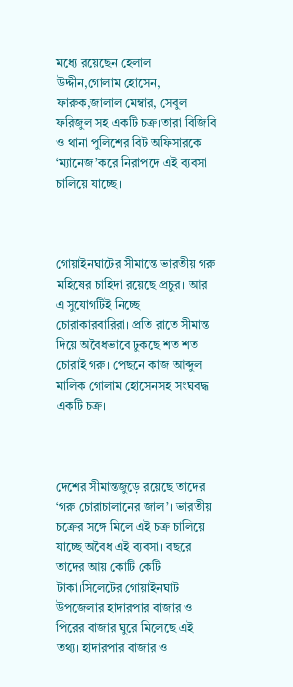মধ্যে রয়েছেন হেলাল উদ্দীন,গোলাম হোসেন, ফারুক,জালাল মেম্বার, সেবুল ফরিজুল সহ একটি চক্র।তারা বিজিবি ও থানা পুলিশের বিট অফিসারকে ‘ম্যানেজ’করে নিরাপদে এই ব্যবসা চালিয়ে যাচ্ছে।



গোয়াইনঘাটের সীমান্তে ভারতীয় গরু মহিষের চাহিদা রয়েছে প্রচুর। আর এ সুযোগটিই নিচ্ছে চোরাকারবারিরা। প্রতি রাতে সীমান্ত দিয়ে অবৈধভাবে ঢুকছে শত শত চোরাই গরু। পেছনে কাজ আব্দুল মালিক গোলাম হোসেনসহ সংঘবদ্ধ একটি চক্র।



দেশের সীমান্তজুড়ে রয়েছে তাদের ‘গরু চোরাচালানের জাল’। ভারতীয় চক্রের সঙ্গে মিলে এই চক্র চালিয়ে যাচ্ছে অবৈধ এই ব্যবসা। বছরে তাদের আয় কোটি কেটি টাকা।সিলেটের গোয়াইনঘাট উপজেলার হাদারপার বাজার ও পিরের বাজার ঘুরে মিলেছে এই তথ্য। হাদারপার বাজার ও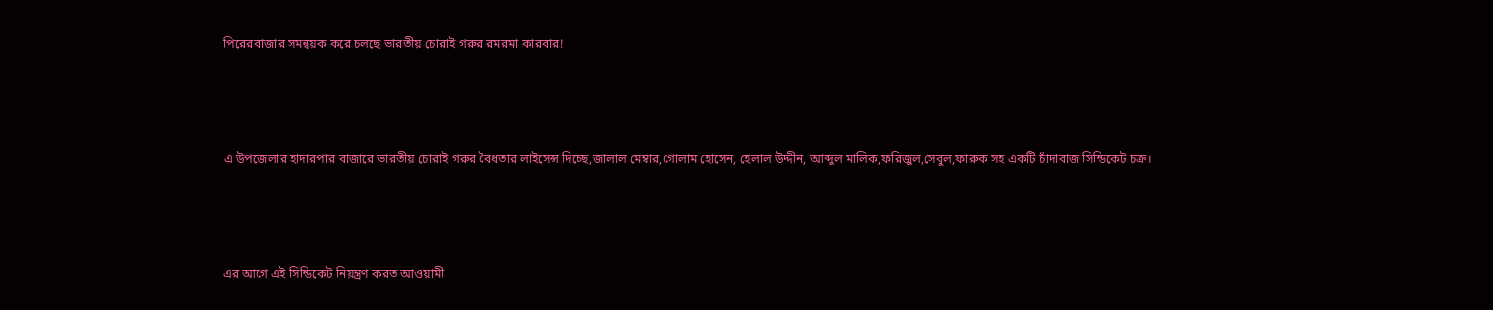পিরেরবাজার সমন্বয়ক করে চলছে ভারতীয় চোরাই গরুর রমরমা কারবার!



এ উপজেলার হাদারপার বাজারে ভারতীয় চোরাই গরুর বৈধতার লাইসেন্স দিচ্ছে,জালাল মেম্বার,গোলাম হোসেন, হেলাল উদ্দীন, আব্দুল মালিক,ফরিজুল,সেবুল,ফারুক সহ একটি চাঁদাবাজ সিন্ডিকেট চক্র।



এর আগে এই সিন্ডিকেট নিয়ন্ত্রণ করত আওয়ামী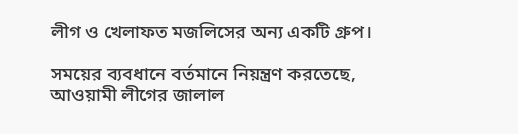লীগ ও খেলাফত মজলিসের অন্য একটি গ্রুপ।

সময়ের ব্যবধানে বর্তমানে নিয়ন্ত্রণ করতেছে, আওয়ামী লীগের জালাল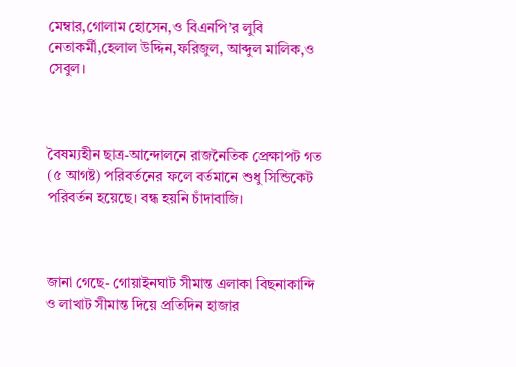মেম্বার,গোলাম হোসেন,ও বিএনপি’র লুবি নেতাকর্মী,হেলাল উদ্দিন,ফরিজুল, আব্দুল মালিক,ও সেবুল।



বৈষম্যহীন ছাত্র-আন্দোলনে রাজনৈতিক প্রেক্ষাপট গত (৫ আগষ্ট) পরিবর্তনের ফলে বর্তমানে শুধু সিন্ডিকেট পরিবর্তন হয়েছে। বন্ধ হয়নি চাঁদাবাজি।



জানা গেছে- গোয়াইনঘাট সীমান্ত এলাকা বিছনাকান্দি ও লাখাট সীমান্ত দিয়ে প্রতিদিন হাজার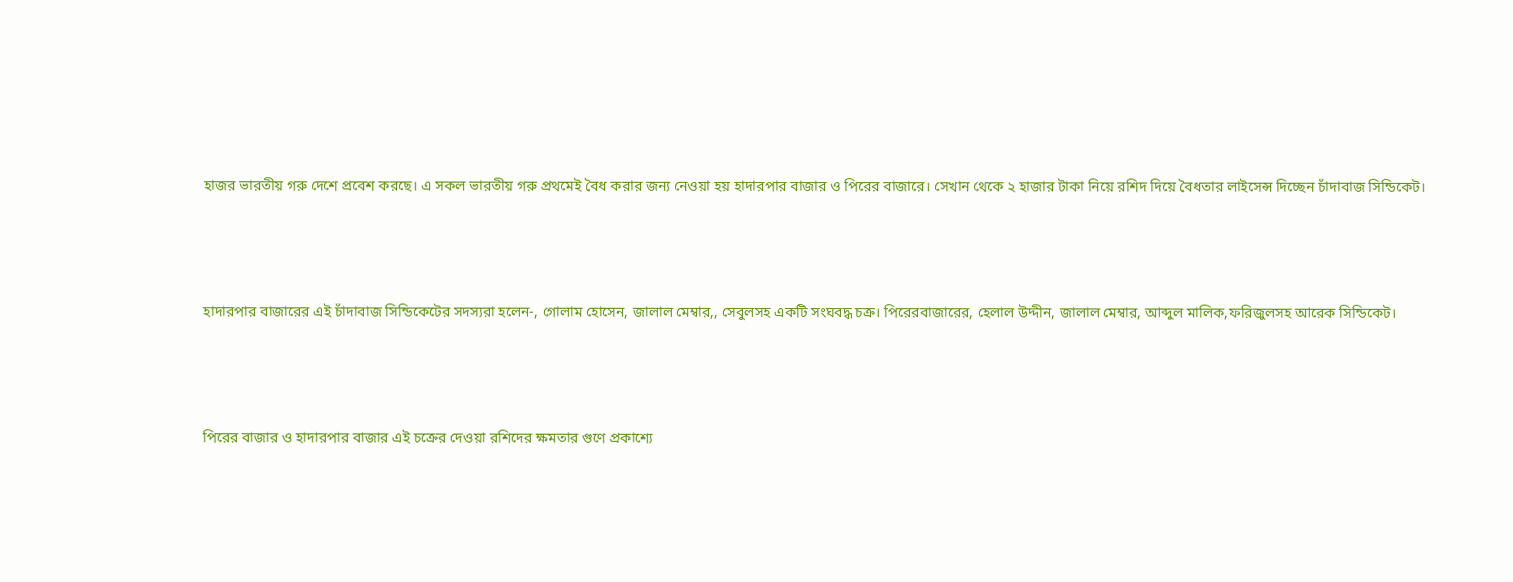হাজর ভারতীয় গরু দেশে প্রবেশ করছে। এ সকল ভারতীয় গরু প্রথমেই বৈধ করার জন্য নেওয়া হয় হাদারপার বাজার ও পিরের বাজারে। সেখান থেকে ২ হাজার টাকা নিয়ে রশিদ দিয়ে বৈধতার লাইসেন্স দিচ্ছেন চাঁদাবাজ সিন্ডিকেট।



হাদারপার বাজারের এই চাঁদাবাজ সিন্ডিকেটের সদস্যরা হলেন-, গোলাম হোসেন, জালাল মেম্বার,, সেবুলসহ একটি সংঘবদ্ধ চক্র। পিরেরবাজারের, হেলাল উদ্দীন, জালাল মেম্বার, আব্দুল মালিক,ফরিজুলসহ আরেক সিন্ডিকেট।



পিরের বাজার ও হাদারপার বাজার এই চক্রের দেওয়া রশিদের ক্ষমতার গুণে প্রকাশ্যে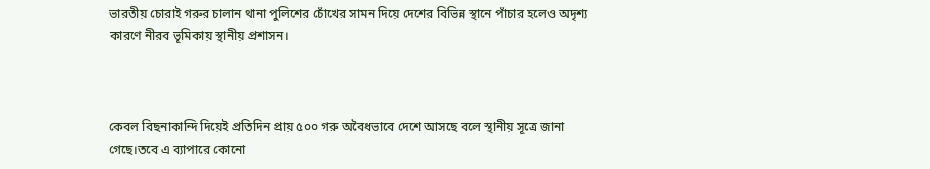ভারতীয় চোরাই গরুর চালান থানা পুলিশের চোঁখের সামন দিয়ে দেশের বিভিন্ন স্থানে পাঁচার হলেও অদৃশ্য কারণে নীরব ভূমিকায় স্থানীয় প্রশাসন।



কেবল বিছনাকান্দি দিয়েই প্রতিদিন প্রায় ৫০০ গরু অবৈধভাবে দেশে আসছে বলে স্থানীয় সূত্রে জানা গেছে।তবে এ ব্যাপারে কোনো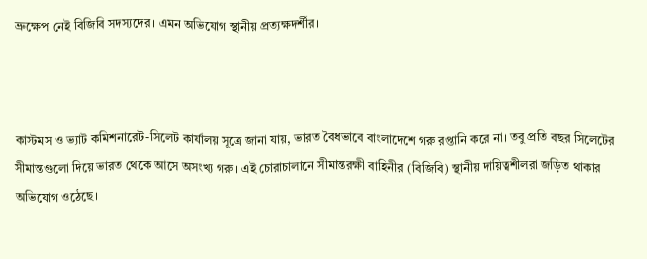ভ্রুক্ষেপ নেই বিজিবি সদস্যদের। এমন অভিযোগ স্থানীয় প্রত্যক্ষদর্শীর।



কাস্টমস ও ভ্যাট কমিশনারেট-সিলেট কার্যালয় সূত্রে জানা যায়, ভারত বৈধভাবে বাংলাদেশে গরু রপ্তানি করে না। তবু প্রতি বছর সিলেটের সীমান্তগুলো দিয়ে ভারত থেকে আসে অসংখ্য গরু। এই চোরাচালানে সীমান্তরক্ষী বাহিনীর (বিজিবি) স্থানীয় দায়িত্বশীলরা জড়িত থাকার অভিযোগ ওঠেছে।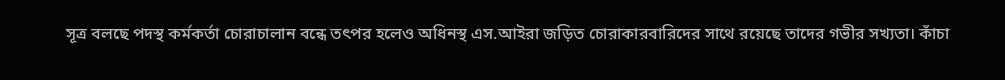সূত্র বলছে পদস্থ কর্মকর্তা চোরাচালান বন্ধে তৎপর হলেও অধিনস্থ এস.আইরা জড়িত চোরাকারবারিদের সাথে রয়েছে তাদের গভীর সখ্যতা। কাঁচা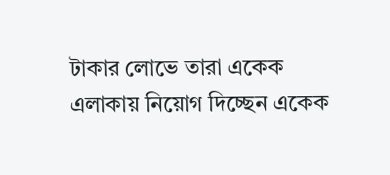টাকার লোভে তারা একেক এলাকায় নিয়োগ দিচ্ছেন একেক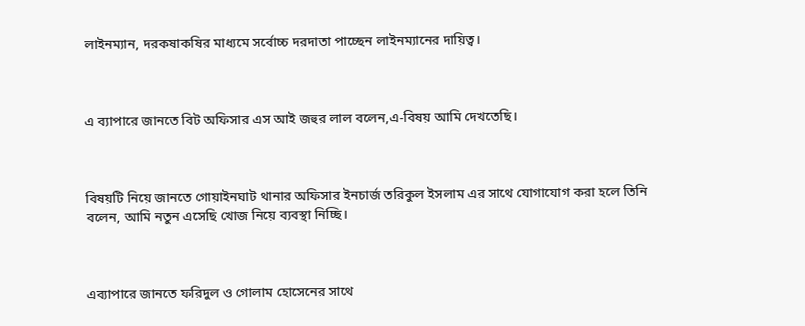লাইনম্যান, দরকষাকষির মাধ্যমে সর্বোচ্চ দরদাতা পাচ্ছেন লাইনম্যানের দায়িত্ব।



এ ব্যাপারে জানতে বিট অফিসার এস আই জহুর লাল বলেন,এ-বিষয় আমি দেখতেছি।



বিষয়টি নিয়ে জানতে গোয়াইনঘাট থানার অফিসার ইনচার্জ তরিকুল ইসলাম এর সাথে যোগাযোগ করা হলে তিনি বলেন, আমি নতুন এসেছি খোজ নিয়ে ব্যবস্থা নিচ্ছি।



এব্যাপারে জানতে ফরিদুল ও গোলাম হোসেনের সাথে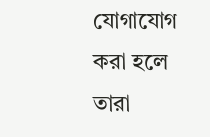যোগাযোগ করা হলে তারা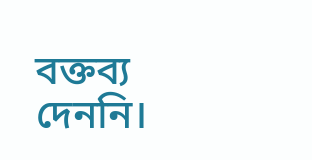বক্তব্য দেননি।